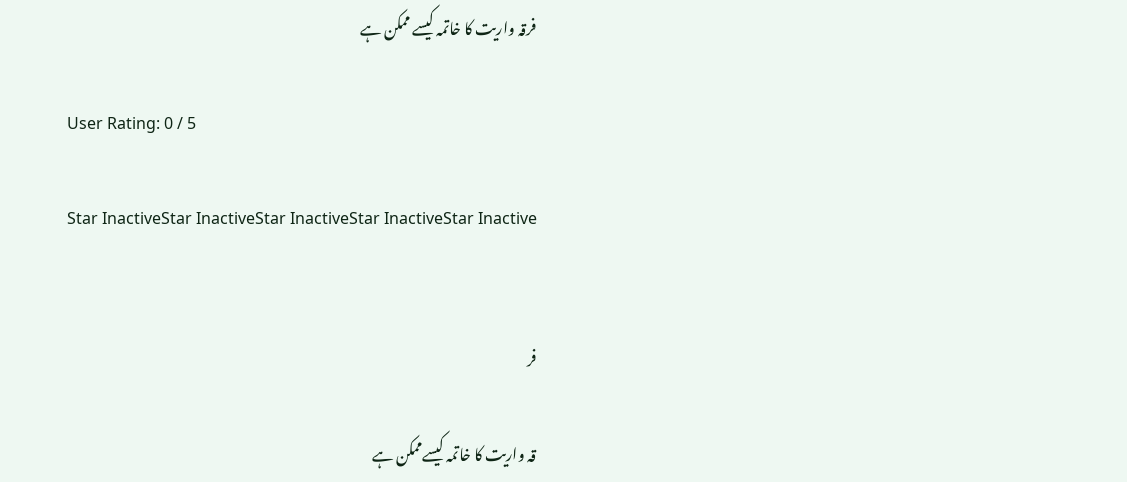فرقہ واریت کا خاتمہ کیسے ممکن ہے

User Rating: 0 / 5

Star InactiveStar InactiveStar InactiveStar InactiveStar Inactive


فر

قہ واریت کا خاتمہ کیسےممکن ہے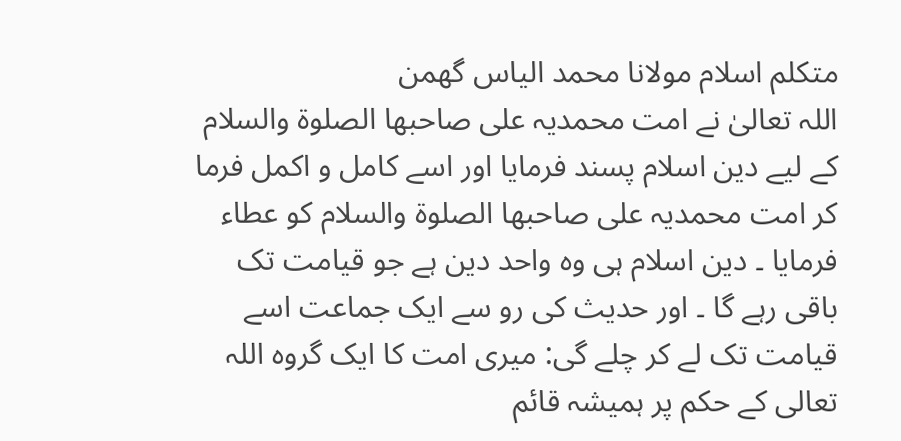متکلم اسلام مولانا محمد الیاس گھمن
اللہ تعالیٰ نے امت محمدیہ علی صاحبھا الصلوۃ والسلام کے لیے دین اسلام پسند فرمایا اور اسے کامل و اکمل فرما کر امت محمدیہ علی صاحبھا الصلوۃ والسلام کو عطاء فرمایا ۔ دین اسلام ہی وہ واحد دین ہے جو قیامت تک باقی رہے گا ۔ اور حدیث کی رو سے ایک جماعت اسے قیامت تک لے کر چلے گی: میری امت کا ایک گروہ اللہ تعالی کے حکم پر ہمیشہ قائم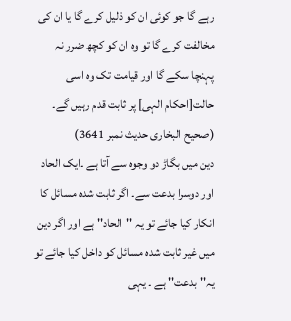رہے گا جو کوئی ان کو ذلیل کرے گا یا ان کی مخالفت کرے گا تو وہ ان کو کچھ ضرر نہ پہنچا سکے گا اور قیامت تک وہ اسی حالت[احکام الہی] پر ثابت قدم رہیں گے۔
(صحیح البخاری حدیث نمبر 3641)
دین میں بگاڑ دو وجوہ سے آتا ہے ۔ایک الحاد اور دوسرا بدعت سے۔ اگر ثابت شدہ مسائل کا انکار کیا جائے تو یہ ''الحاد'' ہے اور اگر دین میں غیر ثابت شدہ مسائل کو داخل کیا جائے تو یہ'' بدعت'' ہے ۔ یہی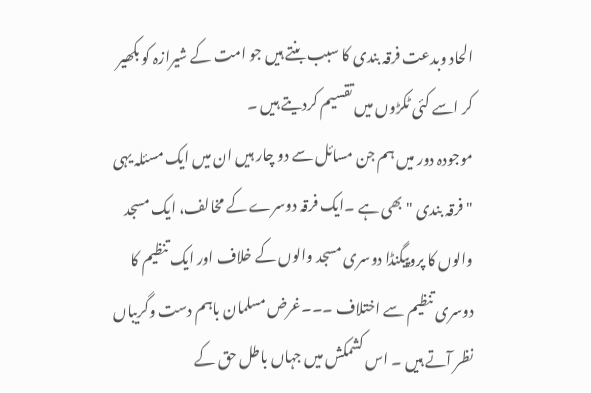الحاد وبدعت فرقہ بندی کا سبب بنتے ہیں جو امت کے شیرازہ کو بکھیر کر اسے کئی ٹکڑوں میں تقسیم کردیتے ہیں ۔
موجودہ دور میں ہم جن مسائل سے دو چار ہیں ان میں ایک مسئلہ یہی "فرقہ بندی " بھی ہے ۔ایک فرقہ دوسرے کے مخالف، ایک مسجد والوں کا پروپیگنڈا دوسری مسجد والوں کے خلاف اور ایک تنظیم کا دوسری تنظیم سے اختلاف ۔۔۔غرض مسلمان باہم دست وگریباں نظر آتے ہیں ۔ اس کشمکش میں جہاں باطل حق کے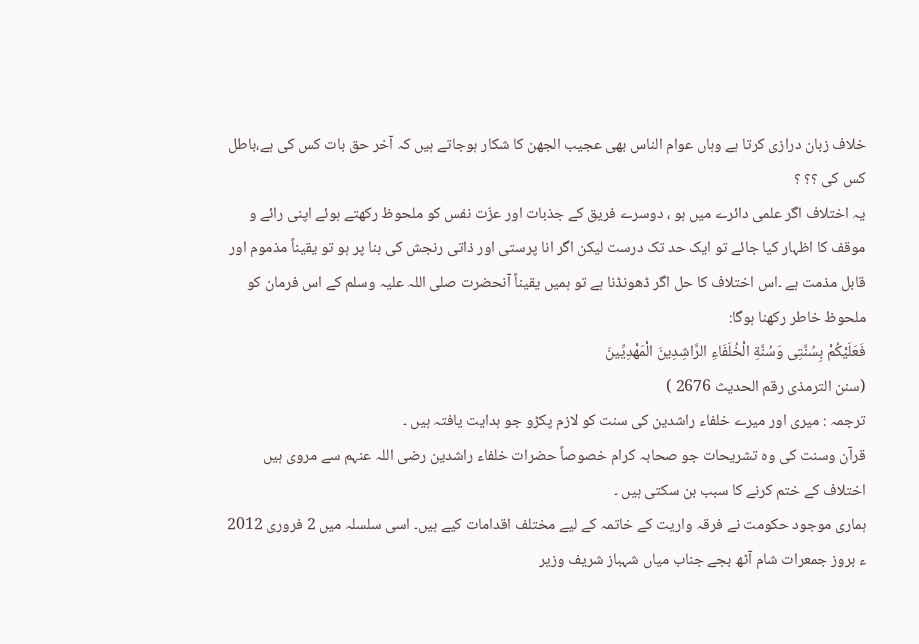خلاف زبان درازی کرتا ہے وہاں عوام الناس بھی عجیب الجھن کا شکار ہوجاتے ہیں کہ آخر حق بات کس کی ہے،باطل کس کی ؟؟ ؟
یہ اختلاف اگر علمی دائرے میں ہو ، دوسرے فریق کے جذبات اور عزّت نفس کو ملحوظ رکھتے ہوئے اپنی رائے و موقف کا اظہار کیا جائے تو ایک حد تک درست لیکن اگر انا پرستی اور ذاتی رنجش کی بنا پر ہو تو یقیناً مذموم اور قابل مذمت ہے ۔اس اختلاف کا حل اگر ڈھونڈنا ہے تو ہمیں یقیناً آنحضرت صلی اللہ علیہ وسلم کے اس فرمان کو ملحوظ خاطر رکھنا ہوگا:
فَعَلَيْكُمْ بِسُنَّتِى وَسُنَّةِ الْخُلَفَاءِ الرَّاشِدِينَ الْمَهْدِيِّينَ
(سنن الترمذی رقم الحدیث 2676 )
ترجمہ : میری اور میرے خلفاء راشدین کی سنت کو لازم پکڑو جو ہدایت یافتہ ہیں ۔
قرآن وسنت کی وہ تشریحات جو صحابہ کرام خصوصاً حضرات خلفاء راشدین رضی اللہ عنہم سے مروی ہیں اختلاف کے ختم کرنے کا سبب بن سکتی ہیں ۔
ہماری موجود حکومت نے فرقہ واریت کے خاتمہ کے لیے مختلف اقدامات کیے ہیں۔ اسی سلسلہ میں 2 فروری 2012 ء بروز جمعرات شام آٹھ بجے جناب میاں شہباز شریف وزیر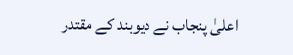اعلیٰ پنجاب نے دیوبند کے مقتدر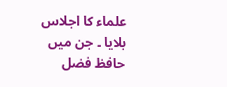علماء کا اجلاس بلایا ۔ جن میں حافظ فضل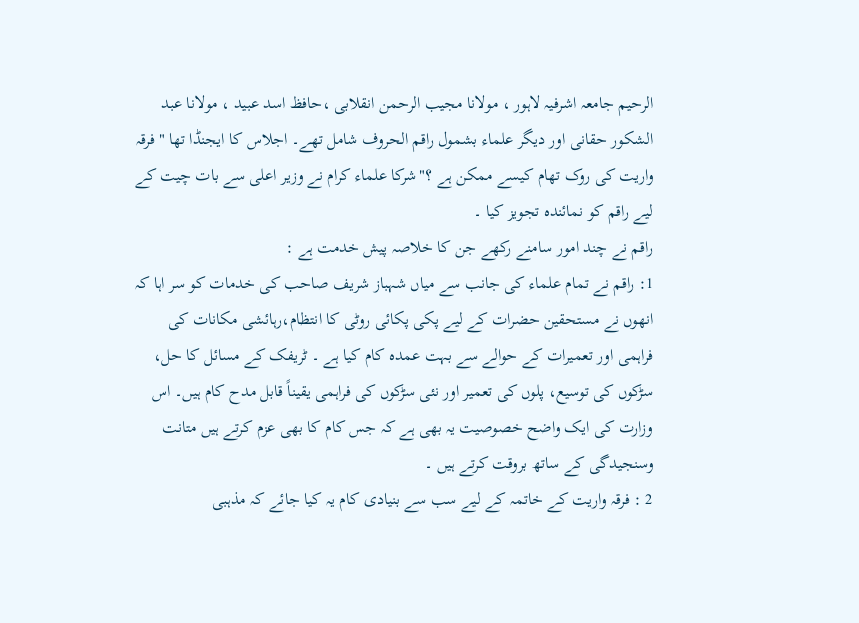الرحیم جامعہ اشرفیہ لاہور ، مولانا مجیب الرحمن انقلابی ،حافظ اسد عبید ، مولانا عبد الشکور حقانی اور دیگر علماء بشمول راقم الحروف شامل تھے۔ اجلاس کا ایجنڈا تھا "فرقہ واریت کی روک تھام کیسے ممکن ہے ؟"شرکا علماء کرام نے وزیر اعلی سے بات چیت کے لیے راقم کو نمائندہ تجویز کیا ۔
راقم نے چند امور سامنے رکھے جن کا خلاصہ پیش خدمت ہے :
1: راقم نے تمام علماء کی جانب سے میاں شہباز شریف صاحب کی خدمات کو سر اہا کہ انھوں نے مستحقین حضرات کے لیے پکی پکائی روٹی کا انتظام،رہائشی مکانات کی فراہمی اور تعمیرات کے حوالے سے بہت عمدہ کام کیا ہے ۔ ٹریفک کے مسائل کا حل، سڑکوں کی توسیع، پلوں کی تعمیر اور نئی سڑکوں کی فراہمی یقیناً قابل مدح کام ہیں۔ اس وزارت کی ایک واضح خصوصیت یہ بھی ہے کہ جس کام کا بھی عزم کرتے ہیں متانت وسنجیدگی کے ساتھ بروقت کرتے ہیں ۔
2 : فرقہ واریت کے خاتمہ کے لیے سب سے بنیادی کام یہ کیا جائے کہ مذہبی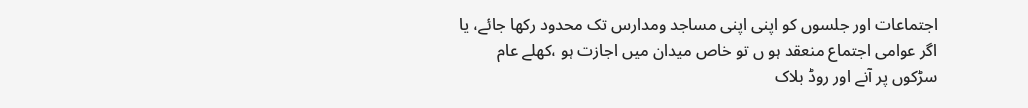اجتماعات اور جلسوں کو اپنی اپنی مساجد ومدارس تک محدود رکھا جائے، یا اگر عوامی اجتماع منعقد ہو ں تو خاص میدان میں اجازت ہو ،کھلے عام سڑکوں پر آنے اور روڈ بلاک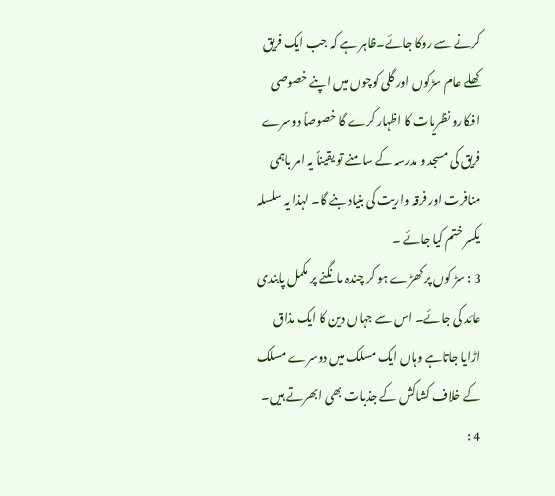کرنے سے روکا جائے۔ظاہر ہے کہ جب ایک فریق کھلے عام سڑکوں اور گلی کوچوں میں اپنے خصوصی افکارو نظریات کا اظہار کرے گا خصوصاً دوسرے فریق کی مسجد و مدرسہ کے سامنے تو یقیناً یہ امر باہمی منافرت اور فرقہ واریت کی بنیاد بنے گا۔ لہذا یہ سلسلہ یکسر ختم کیا جائے ۔
3 : سڑ کوں پر کھڑے ہو کر چندہ مانگنے پر مکمل پابندی عائد کی جائے۔ اس سے جہاں دین کا ایک مذاق اڑایا جاتاہے وہاں ایک مسلک میں دوسرے مسلک کے خلاف کشاکش کے جذبات بھی ابھرتے ہیں۔
4 :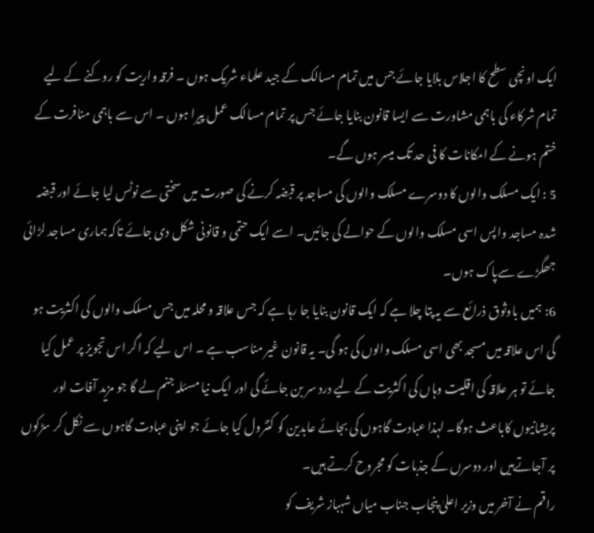ایک اونچی سطح کا اجلاس بلایا جائے جس میں تمام مسالک کے جید علماء شریک ہوں ۔ فرقہ واریت کو روکنے کے لیے تمام شرکاء کی باہمی مشاورت سے ایسا قانون بنایا جائے جس پر تمام مسالک عمل پیرا ہوں ۔ اس سے باہمی منافرت کے ختم ہونے کے امکانات کا فی حد تک میسر ہوں گے۔
5 : ایک مسلک والوں کا دوسرے مسلک والوں کی مساجد پر قبضہ کرنے کی صورت میں سختی سے نوٹس لیا جائے اور قبضہ شدہ مساجد واپس اسی مسلک والوں کے حوالے کی جائیں۔ اسے ایک حتمی و قانونی شکل دی جائے تاکہ ہماری مساجد لڑائی جھگڑے سےپاک ہوں۔
6: ہمیں باوثوق ذرائع سے یہ پتا چلا ہے کہ ایک قانون بنایا جا رہا ہے کہ جس علاقہ و محلہ میں جس مسلک والوں کی اکثریت ہو گی اس علاقہ میں مسجد بھی اسی مسلک والوں کی ہو گی۔ یہ قانون غیر مناسب ہے ۔ اس لیے کہ اگر اس تجویز پر عمل کیا جائے تو ہر علاقہ کی اقلیت وہاں کی اکثریت کے لیے درد سر بن جائے گی اور ایک نیا مسئلہ جنم لے گا جو مزید آفات اور پریشانیوں کاباعث ہوگا۔ لہذا عبادت گاہوں کی بجائے عابدین کو کنٹرول کیا جائے جو اپنی عبادت گاہوں سے نکل کر سڑکوں پر آجاتےہیں اور دوسرں کے جذبات کو مجروح کرتے ہیں۔
راقم نے آخر میں وزیر اعلیٰ پنجاب جناب میاں شہباز شریف کو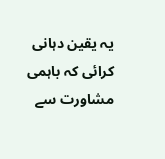یہ یقین دہانی کرائی کہ باہمی مشاورت سے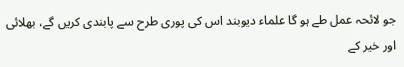جو لائحہ عمل طے ہو گا علماء دیوبند اس کی پوری طرح سے پابندی کریں گے، بھلائی اور خیر کے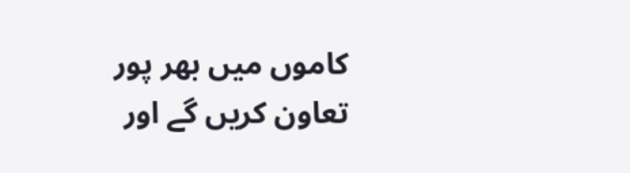کاموں میں بھر پور تعاون کریں گے اور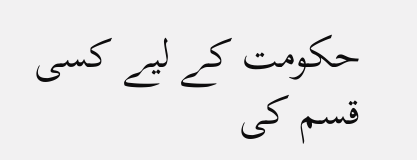حکومت کے لیے کسی قسم کی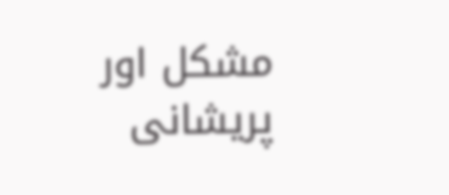مشکل اور پریشانی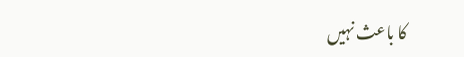کا باعث نہیں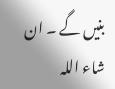بنیں گے ۔ ان شاء اللہ